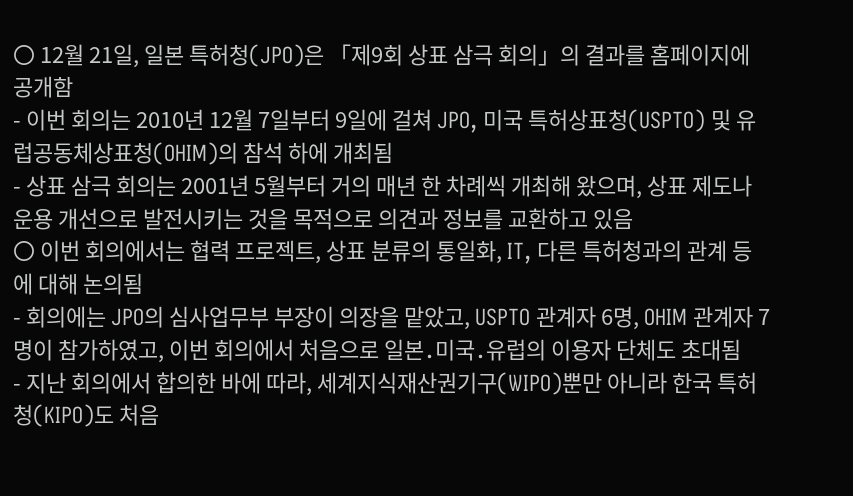〇 12월 21일, 일본 특허청(JPO)은 「제9회 상표 삼극 회의」의 결과를 홈페이지에 공개함
- 이번 회의는 2010년 12월 7일부터 9일에 걸쳐 JPO, 미국 특허상표청(USPTO) 및 유럽공동체상표청(OHIM)의 참석 하에 개최됨
- 상표 삼극 회의는 2001년 5월부터 거의 매년 한 차례씩 개최해 왔으며, 상표 제도나 운용 개선으로 발전시키는 것을 목적으로 의견과 정보를 교환하고 있음
〇 이번 회의에서는 협력 프로젝트, 상표 분류의 통일화, IT, 다른 특허청과의 관계 등에 대해 논의됨
- 회의에는 JPO의 심사업무부 부장이 의장을 맡았고, USPTO 관계자 6명, OHIM 관계자 7명이 참가하였고, 이번 회의에서 처음으로 일본․미국․유럽의 이용자 단체도 초대됨
- 지난 회의에서 합의한 바에 따라, 세계지식재산권기구(WIPO)뿐만 아니라 한국 특허청(KIPO)도 처음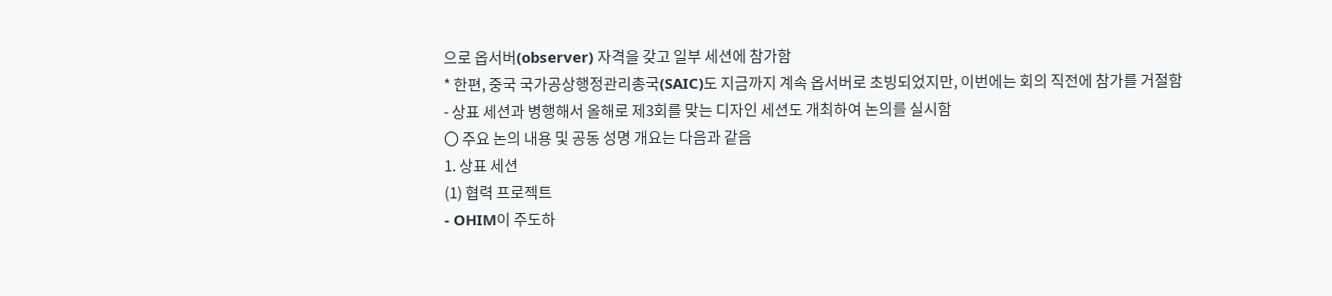으로 옵서버(observer) 자격을 갖고 일부 세션에 참가함
* 한편, 중국 국가공상행정관리총국(SAIC)도 지금까지 계속 옵서버로 초빙되었지만, 이번에는 회의 직전에 참가를 거절함
- 상표 세션과 병행해서 올해로 제3회를 맞는 디자인 세션도 개최하여 논의를 실시함
〇 주요 논의 내용 및 공동 성명 개요는 다음과 같음
1. 상표 세션
(1) 협력 프로젝트
- OHIM이 주도하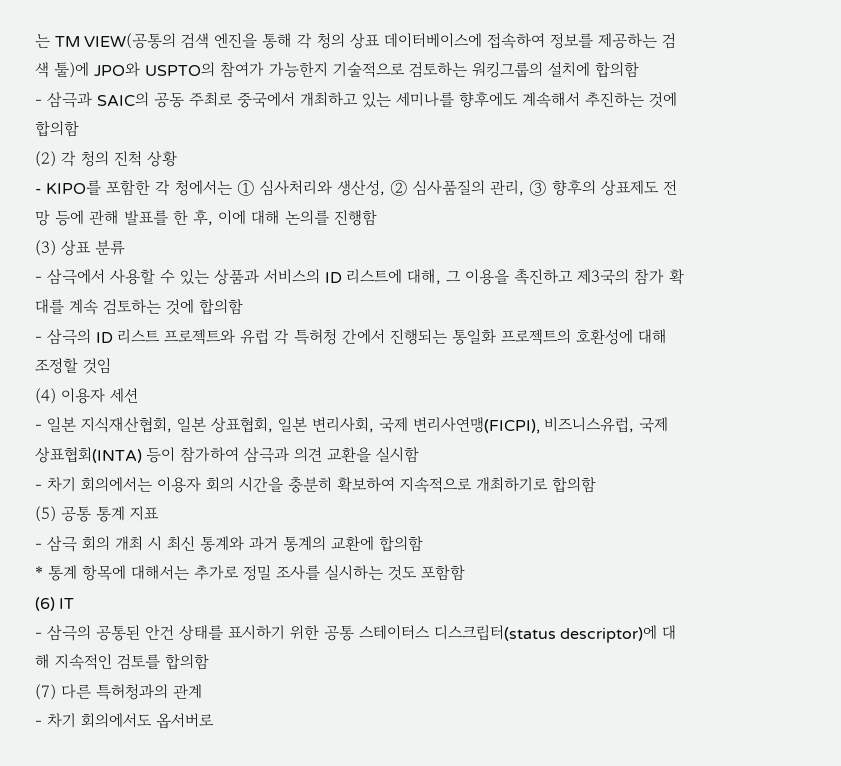는 TM VIEW(공통의 검색 엔진을 통해 각 청의 상표 데이터베이스에 접속하여 정보를 제공하는 검색 툴)에 JPO와 USPTO의 참여가 가능한지 기술적으로 검토하는 워킹그룹의 설치에 합의함
- 삼극과 SAIC의 공동 주최로 중국에서 개최하고 있는 세미나를 향후에도 계속해서 추진하는 것에 합의함
(2) 각 청의 진척 상황
- KIPO를 포함한 각 청에서는 ① 심사처리와 생산성, ② 심사품질의 관리, ③ 향후의 상표제도 전망 등에 관해 발표를 한 후, 이에 대해 논의를 진행함
(3) 상표 분류
- 삼극에서 사용할 수 있는 상품과 서비스의 ID 리스트에 대해, 그 이용을 촉진하고 제3국의 참가 확대를 계속 검토하는 것에 합의함
- 삼극의 ID 리스트 프로젝트와 유럽 각 특허청 간에서 진행되는 통일화 프로젝트의 호환성에 대해 조정할 것임
(4) 이용자 세션
- 일본 지식재산협회, 일본 상표협회, 일본 변리사회, 국제 변리사연맹(FICPI), 비즈니스유럽, 국제 상표협회(INTA) 등이 참가하여 삼극과 의견 교환을 실시함
- 차기 회의에서는 이용자 회의 시간을 충분히 확보하여 지속적으로 개최하기로 합의함
(5) 공통 통계 지표
- 삼극 회의 개최 시 최신 통계와 과거 통계의 교환에 합의함
* 통계 항목에 대해서는 추가로 정밀 조사를 실시하는 것도 포함함
(6) IT
- 삼극의 공통된 안건 상태를 표시하기 위한 공통 스테이터스 디스크립터(status descriptor)에 대해 지속적인 검토를 합의함
(7) 다른 특허청과의 관계
- 차기 회의에서도 옵서버로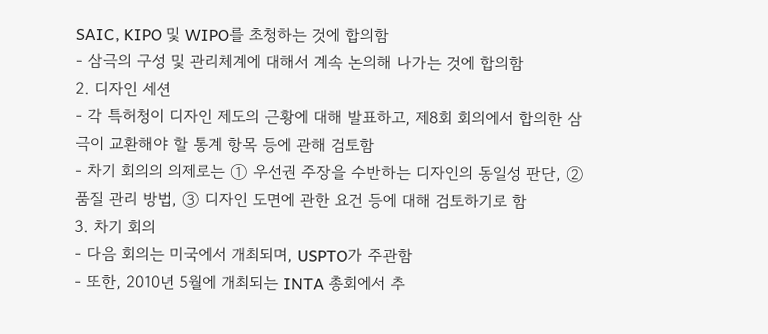SAIC, KIPO 및 WIPO를 초청하는 것에 합의함
- 삼극의 구성 및 관리체계에 대해서 계속 논의해 나가는 것에 합의함
2. 디자인 세션
- 각 특허청이 디자인 제도의 근황에 대해 발표하고, 제8회 회의에서 합의한 삼극이 교환해야 할 통계 항목 등에 관해 검토함
- 차기 회의의 의제로는 ① 우선권 주장을 수반하는 디자인의 동일성 판단, ② 품질 관리 방법, ③ 디자인 도면에 관한 요건 등에 대해 검토하기로 함
3. 차기 회의
- 다음 회의는 미국에서 개최되며, USPTO가 주관함
- 또한, 2010년 5월에 개최되는 INTA 총회에서 추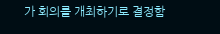가 회의를 개최하기로 결정함